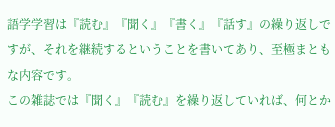語学学習は『読む』『聞く』『書く』『話す』の繰り返しですが、それを継続するということを書いてあり、至極まともな内容です。
この雑誌では『聞く』『読む』を繰り返していれば、何とか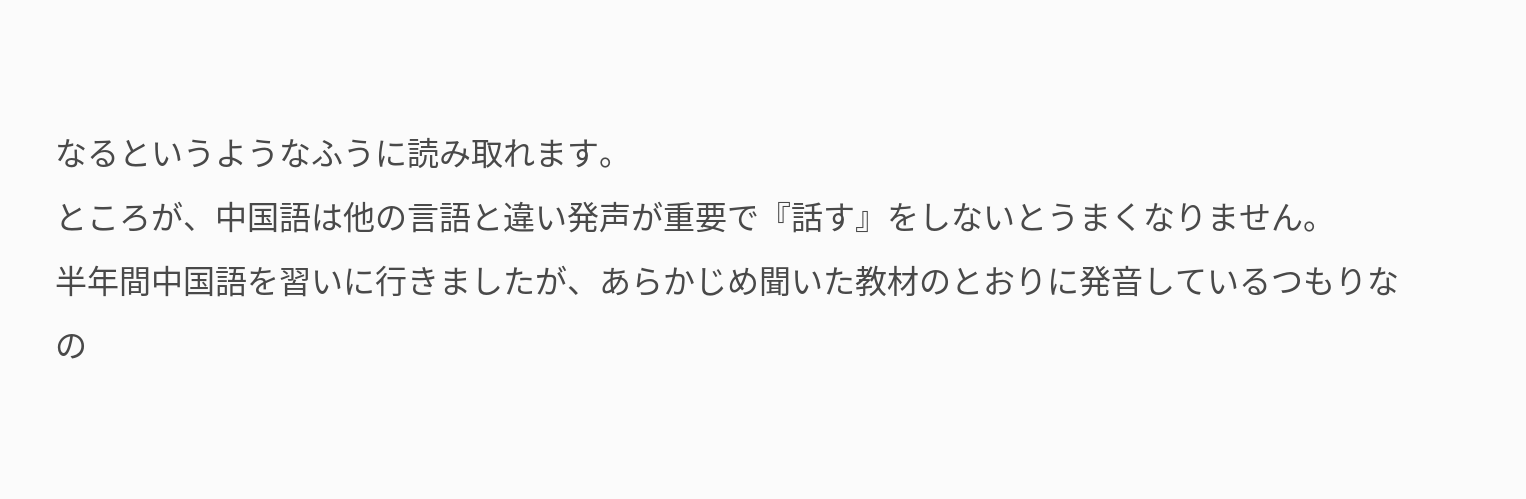なるというようなふうに読み取れます。
ところが、中国語は他の言語と違い発声が重要で『話す』をしないとうまくなりません。
半年間中国語を習いに行きましたが、あらかじめ聞いた教材のとおりに発音しているつもりなの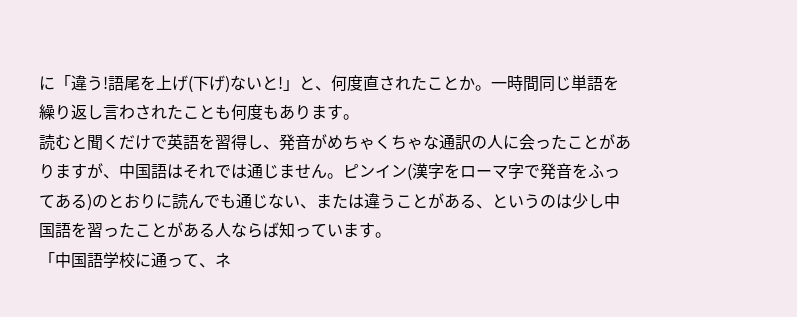に「違う!語尾を上げ(下げ)ないと!」と、何度直されたことか。一時間同じ単語を繰り返し言わされたことも何度もあります。
読むと聞くだけで英語を習得し、発音がめちゃくちゃな通訳の人に会ったことがありますが、中国語はそれでは通じません。ピンイン(漢字をローマ字で発音をふってある)のとおりに読んでも通じない、または違うことがある、というのは少し中国語を習ったことがある人ならば知っています。
「中国語学校に通って、ネ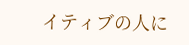イティブの人に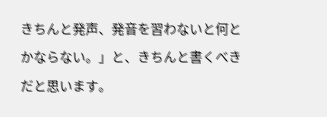きちんと発声、発音を習わないと何とかならない。」と、きちんと書くべきだと思います。